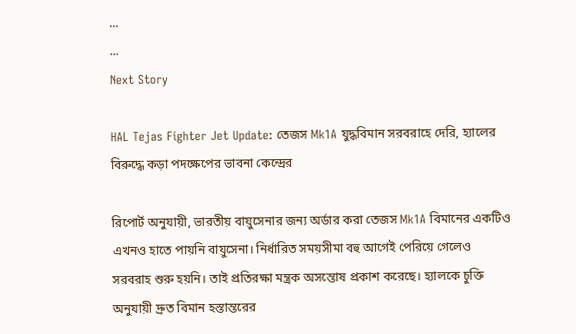...
...
Next Story

HAL Tejas Fighter Jet Update: তেজস Mk1A যুদ্ধবিমান সরবরাহে দেরি, হ্যালের বিরুদ্ধে কড়া পদক্ষেপের ভাবনা কেন্দ্রের

রিপোর্ট অনুযায়ী, ভারতীয় বায়ুসেনার জন্য অর্ডার করা তেজস Mk1A বিমানের একটিও এখনও হাতে পায়নি বায়ুসেনা। নির্ধারিত সময়সীমা বহু আগেই পেরিয়ে গেলেও সরবরাহ শুরু হয়নি। তাই প্রতিরক্ষা মন্ত্রক অসন্তোষ প্রকাশ করেছে। হ্যালকে চুক্তি অনুযায়ী দ্রুত বিমান হস্তান্তরের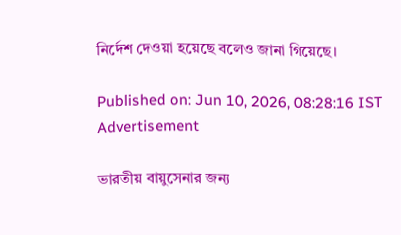নির্দেশ দেওয়া হয়েছে বলেও জানা গিয়েছে।

Published on: Jun 10, 2026, 08:28:16 IST
Advertisement

ভারতীয় বায়ুসেনার জন্য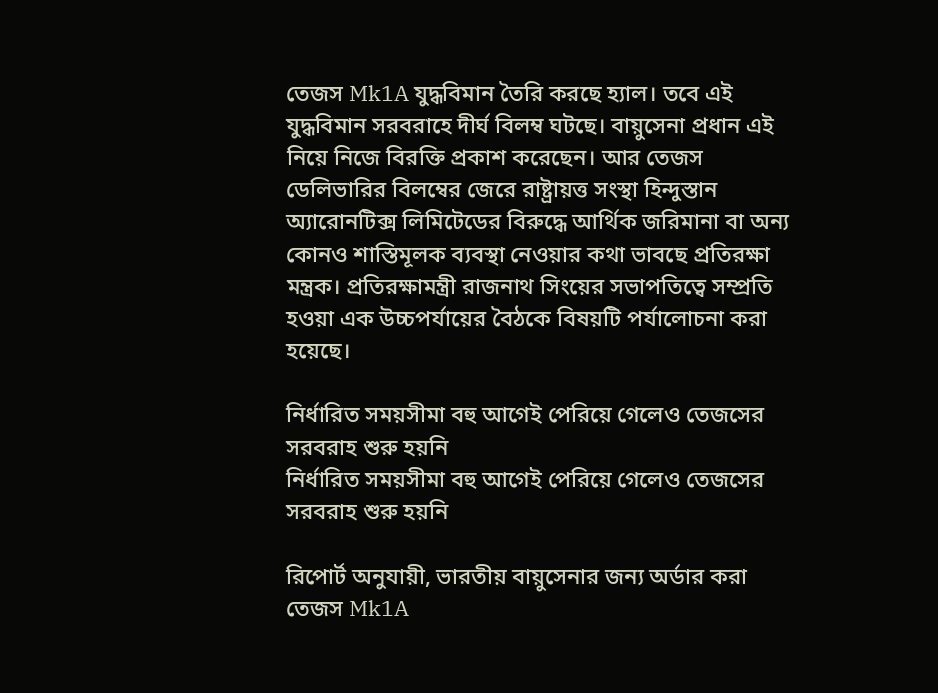তেজস Mk1A যুদ্ধবিমান তৈরি করছে হ্যাল। তবে এই যুদ্ধবিমান সরবরাহে দীর্ঘ বিলম্ব ঘটছে। বায়ুসেনা প্রধান এই নিয়ে নিজে বিরক্তি প্রকাশ করেছেন। আর তেজস ডেলিভারির বিলম্বের জেরে রাষ্ট্রায়ত্ত সংস্থা হিন্দুস্তান অ্যারোনটিক্স লিমিটেডের বিরুদ্ধে আর্থিক জরিমানা বা অন্য কোনও শাস্তিমূলক ব্যবস্থা নেওয়ার কথা ভাবছে প্রতিরক্ষা মন্ত্রক। প্রতিরক্ষামন্ত্রী রাজনাথ সিংয়ের সভাপতিত্বে সম্প্রতি হওয়া এক উচ্চপর্যায়ের বৈঠকে বিষয়টি পর্যালোচনা করা হয়েছে।

নির্ধারিত সময়সীমা বহু আগেই পেরিয়ে গেলেও তেজসের সরবরাহ শুরু হয়নি
নির্ধারিত সময়সীমা বহু আগেই পেরিয়ে গেলেও তেজসের সরবরাহ শুরু হয়নি

রিপোর্ট অনুযায়ী, ভারতীয় বায়ুসেনার জন্য অর্ডার করা তেজস Mk1A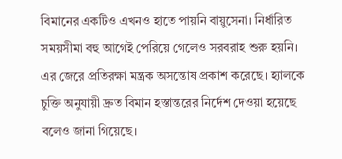বিমানের একটিও এখনও হাতে পায়নি বায়ুসেনা। নির্ধারিত সময়সীমা বহু আগেই পেরিয়ে গেলেও সরবরাহ শুরু হয়নি। এর জেরে প্রতিরক্ষা মন্ত্রক অসন্তোষ প্রকাশ করেছে। হ্যালকে চুক্তি অনুযায়ী দ্রুত বিমান হস্তান্তরের নির্দেশ দেওয়া হয়েছে বলেও জানা গিয়েছে।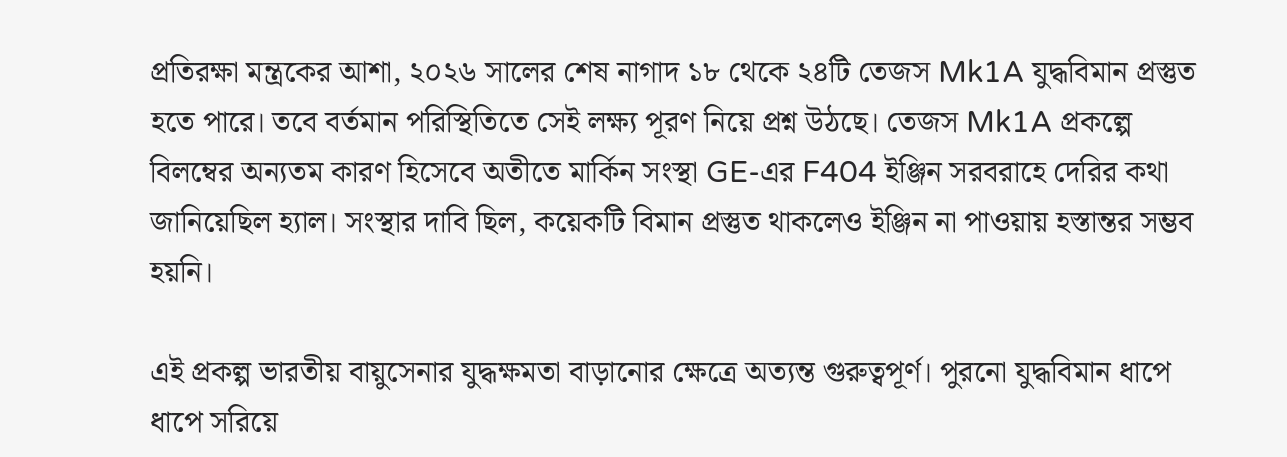প্রতিরক্ষা মন্ত্রকের আশা, ২০২৬ সালের শেষ নাগাদ ১৮ থেকে ২৪টি তেজস Mk1A যুদ্ধবিমান প্রস্তুত হতে পারে। তবে বর্তমান পরিস্থিতিতে সেই লক্ষ্য পূরণ নিয়ে প্রশ্ন উঠছে। তেজস Mk1A প্রকল্পে বিলম্বের অন্যতম কারণ হিসেবে অতীতে মার্কিন সংস্থা GE-এর F404 ইঞ্জিন সরবরাহে দেরির কথা জানিয়েছিল হ্যাল। সংস্থার দাবি ছিল, কয়েকটি বিমান প্রস্তুত থাকলেও ইঞ্জিন না পাওয়ায় হস্তান্তর সম্ভব হয়নি।

এই প্রকল্প ভারতীয় বায়ুসেনার যুদ্ধক্ষমতা বাড়ানোর ক্ষেত্রে অত্যন্ত গুরুত্বপূর্ণ। পুরনো যুদ্ধবিমান ধাপে ধাপে সরিয়ে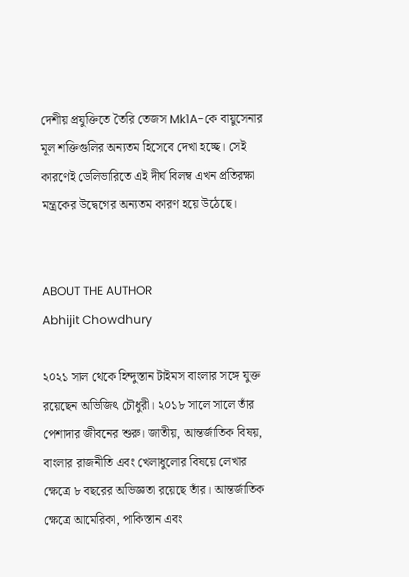দেশীয় প্রযুক্তিতে তৈরি তেজস Mk1A-কে বায়ুসেনার মূল শক্তিগুলির অন্যতম হিসেবে দেখা হচ্ছে। সেই কারণেই ডেলিভারিতে এই দীর্ঘ বিলম্ব এখন প্রতিরক্ষা মন্ত্রকের উদ্বেগের অন্যতম কারণ হয়ে উঠেছে।


ABOUT THE AUTHOR
Abhijit Chowdhury

২০২১ সাল থেকে হিন্দুস্তান টাইমস বাংলার সঙ্গে যুক্ত রয়েছেন অভিজিৎ চৌধুরী। ২০১৮ সালে সালে তাঁর পেশাদার জীবনের শুরু। জাতীয়, আন্তর্জাতিক বিষয়, বাংলার রাজনীতি এবং খেলাধুলোর বিষয়ে লেখার ক্ষেত্রে ৮ বছরের অভিজ্ঞতা রয়েছে তাঁর। আন্তর্জাতিক ক্ষেত্রে আমেরিকা, পাকিস্তান এবং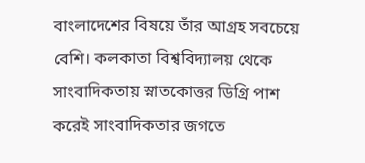বাংলাদেশের বিষয়ে তাঁর আগ্রহ সবচেয়ে বেশি। কলকাতা বিশ্ববিদ্যালয় থেকে সাংবাদিকতায় স্নাতকোত্তর ডিগ্রি পাশ করেই সাংবাদিকতার জগতে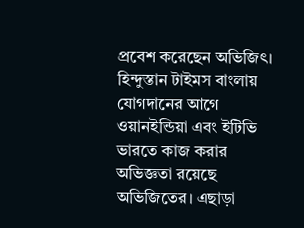প্রবেশ করেছেন অভিজিৎ। হিন্দুস্তান টাইমস বাংলায় যোগদানের আগে ওয়ানইন্ডিয়া এবং ইটিভি ভারতে কাজ করার অভিজ্ঞতা রয়েছে অভিজিতের। এছাড়া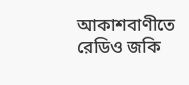আকাশবাণীতে রেডিও জকি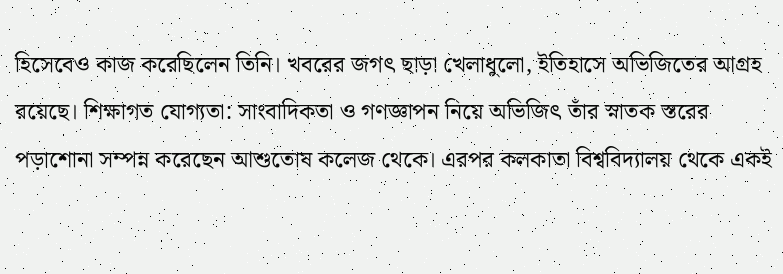হিসেবেও কাজ করেছিলেন তিনি। খবরের জগৎ ছাড়া খেলাধুলো, ইতিহাসে অভিজিতের আগ্রহ রয়েছে। শিক্ষাগত যোগ্যতা: সাংবাদিকতা ও গণজ্ঞাপন নিয়ে অভিজিৎ তাঁর স্নাতক স্তরের পড়াশোনা সম্পন্ন করেছেন আশুতোষ কলেজ থেকে। এরপর কলকাতা বিশ্ববিদ্যালয় থেকে একই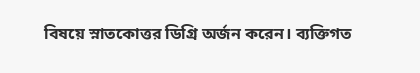বিষয়ে স্নাতকোত্তর ডিগ্রি অর্জন করেন। ব্যক্তিগত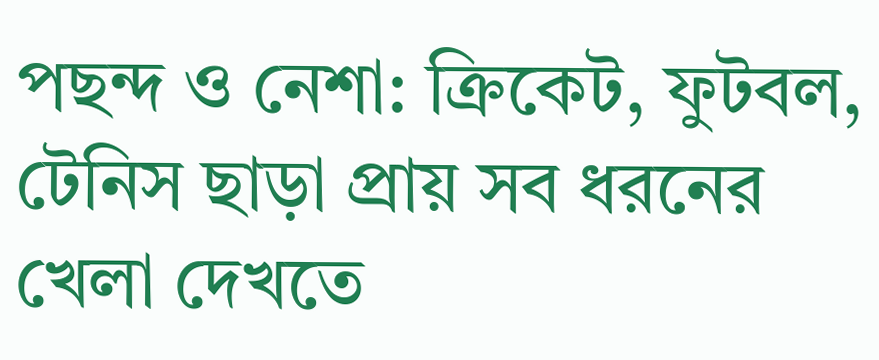পছন্দ ও নেশা: ক্রিকেট, ফুটবল, টেনিস ছাড়া প্রায় সব ধরনের খেলা দেখতে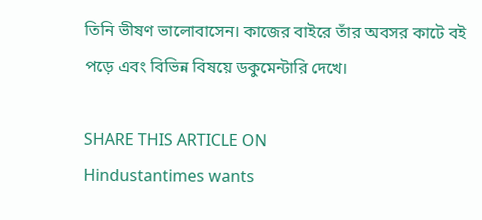তিনি ভীষণ ভালোবাসেন। কাজের বাইরে তাঁর অবসর কাটে বই পড়ে এবং বিভিন্ন বিষয়ে ডকুমেন্টারি দেখে।

SHARE THIS ARTICLE ON
Hindustantimes wants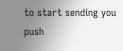to start sending you push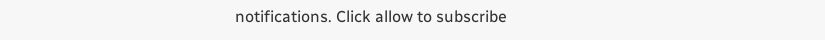notifications. Click allow to subscribe